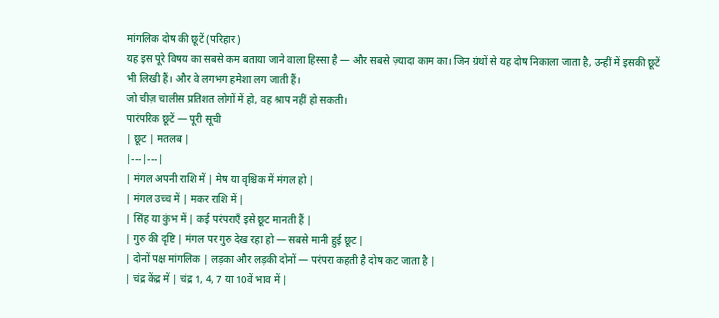मांगलिक दोष की छूटें (परिहार)
यह इस पूरे विषय का सबसे कम बताया जाने वाला हिस्सा है — और सबसे ज़्यादा काम का। जिन ग्रंथों से यह दोष निकाला जाता है, उन्हीं में इसकी छूटें भी लिखी हैं। और वे लगभग हमेशा लग जाती हैं।
जो चीज़ चालीस प्रतिशत लोगों में हो, वह श्राप नहीं हो सकती।
पारंपरिक छूटें — पूरी सूची
| छूट | मतलब |
|---|---|
| मंगल अपनी राशि में | मेष या वृश्चिक में मंगल हो |
| मंगल उच्च में | मकर राशि में |
| सिंह या कुंभ में | कई परंपराएँ इसे छूट मानती हैं |
| गुरु की दृष्टि | मंगल पर गुरु देख रहा हो — सबसे मानी हुई छूट |
| दोनों पक्ष मांगलिक | लड़का और लड़की दोनों — परंपरा कहती है दोष कट जाता है |
| चंद्र केंद्र में | चंद्र 1, 4, 7 या 10वें भाव में |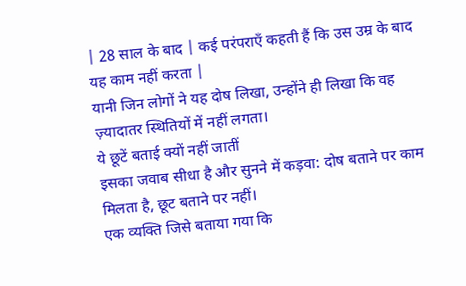| 28 साल के बाद | कई परंपराएँ कहती हैं कि उस उम्र के बाद यह काम नहीं करता |
यानी जिन लोगों ने यह दोष लिखा, उन्होंने ही लिखा कि वह ज़्यादातर स्थितियों में नहीं लगता।
ये छूटें बताई क्यों नहीं जातीं
इसका जवाब सीधा है और सुनने में कड़वा: दोष बताने पर काम मिलता है, छूट बताने पर नहीं।
एक व्यक्ति जिसे बताया गया कि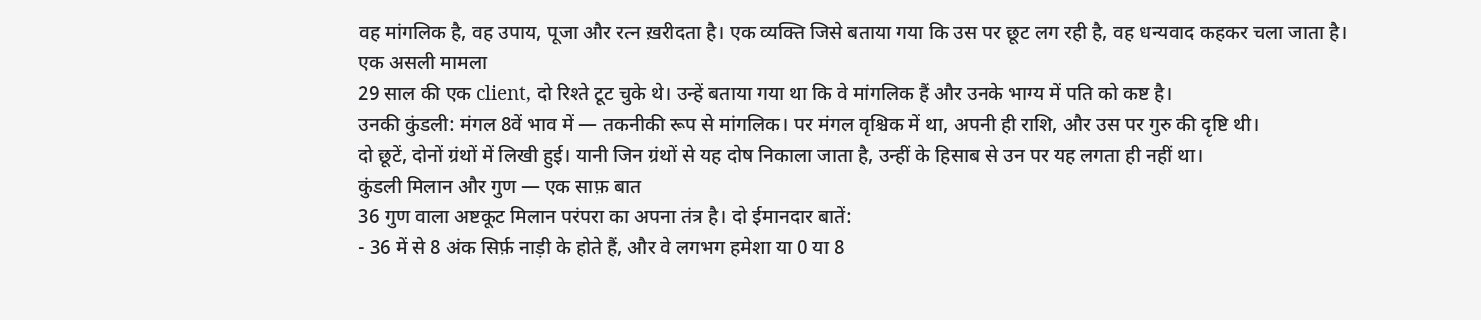वह मांगलिक है, वह उपाय, पूजा और रत्न ख़रीदता है। एक व्यक्ति जिसे बताया गया कि उस पर छूट लग रही है, वह धन्यवाद कहकर चला जाता है।
एक असली मामला
29 साल की एक client, दो रिश्ते टूट चुके थे। उन्हें बताया गया था कि वे मांगलिक हैं और उनके भाग्य में पति को कष्ट है।
उनकी कुंडली: मंगल 8वें भाव में — तकनीकी रूप से मांगलिक। पर मंगल वृश्चिक में था, अपनी ही राशि, और उस पर गुरु की दृष्टि थी।
दो छूटें, दोनों ग्रंथों में लिखी हुई। यानी जिन ग्रंथों से यह दोष निकाला जाता है, उन्हीं के हिसाब से उन पर यह लगता ही नहीं था।
कुंडली मिलान और गुण — एक साफ़ बात
36 गुण वाला अष्टकूट मिलान परंपरा का अपना तंत्र है। दो ईमानदार बातें:
- 36 में से 8 अंक सिर्फ़ नाड़ी के होते हैं, और वे लगभग हमेशा या 0 या 8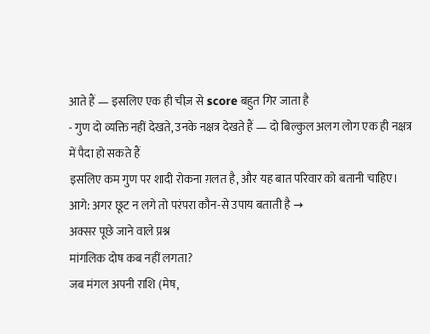आते हैं — इसलिए एक ही चीज़ से score बहुत गिर जाता है
- गुण दो व्यक्ति नहीं देखते, उनके नक्षत्र देखते हैं — दो बिल्कुल अलग लोग एक ही नक्षत्र में पैदा हो सकते हैं
इसलिए कम गुण पर शादी रोकना ग़लत है, और यह बात परिवार को बतानी चाहिए।
आगे: अगर छूट न लगे तो परंपरा कौन-से उपाय बताती है →
अक्सर पूछे जाने वाले प्रश्न
मांगलिक दोष कब नहीं लगता?
जब मंगल अपनी राशि (मेष,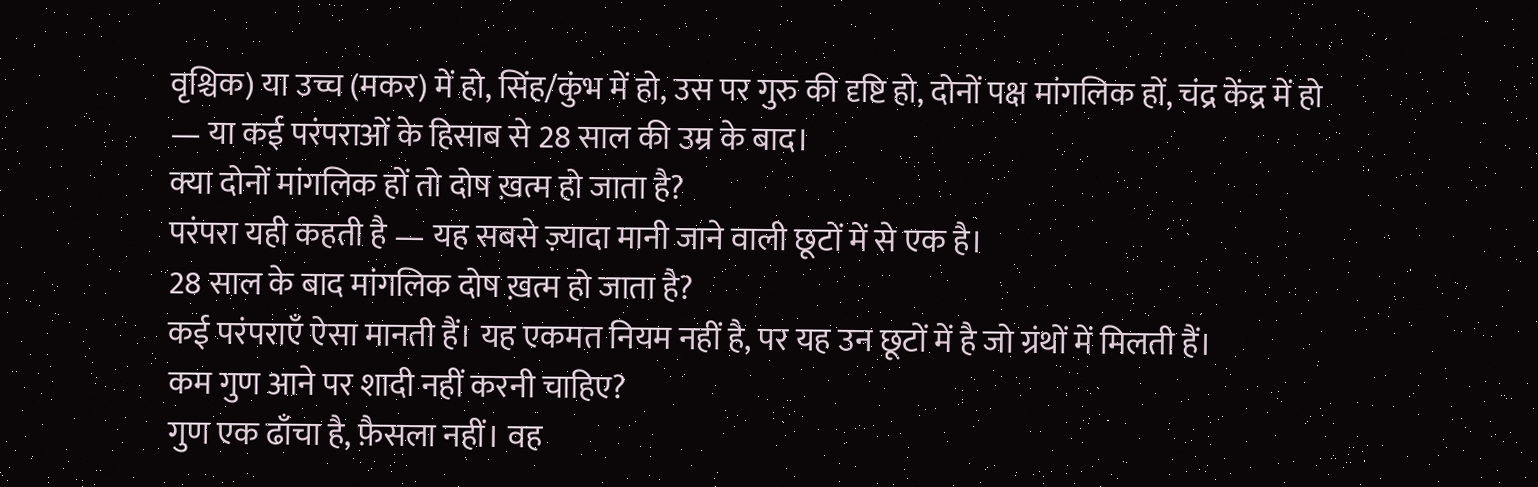वृश्चिक) या उच्च (मकर) में हो, सिंह/कुंभ में हो, उस पर गुरु की दृष्टि हो, दोनों पक्ष मांगलिक हों, चंद्र केंद्र में हो — या कई परंपराओं के हिसाब से 28 साल की उम्र के बाद।
क्या दोनों मांगलिक हों तो दोष ख़त्म हो जाता है?
परंपरा यही कहती है — यह सबसे ज़्यादा मानी जाने वाली छूटों में से एक है।
28 साल के बाद मांगलिक दोष ख़त्म हो जाता है?
कई परंपराएँ ऐसा मानती हैं। यह एकमत नियम नहीं है, पर यह उन छूटों में है जो ग्रंथों में मिलती हैं।
कम गुण आने पर शादी नहीं करनी चाहिए?
गुण एक ढाँचा है, फ़ैसला नहीं। वह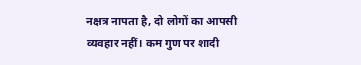नक्षत्र नापता है, दो लोगों का आपसी व्यवहार नहीं। कम गुण पर शादी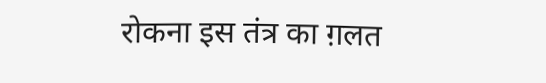रोकना इस तंत्र का ग़लत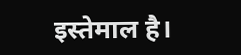इस्तेमाल है।